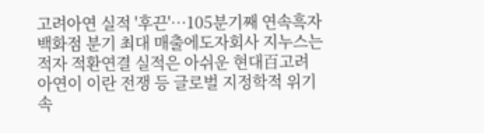고려아연 실적 '후끈'…105분기째 연속흑자
백화점 분기 최대 매출에도자회사 지누스는 적자 적환연결 실적은 아쉬운 현대百고려아연이 이란 전쟁 등 글로벌 지정학적 위기 속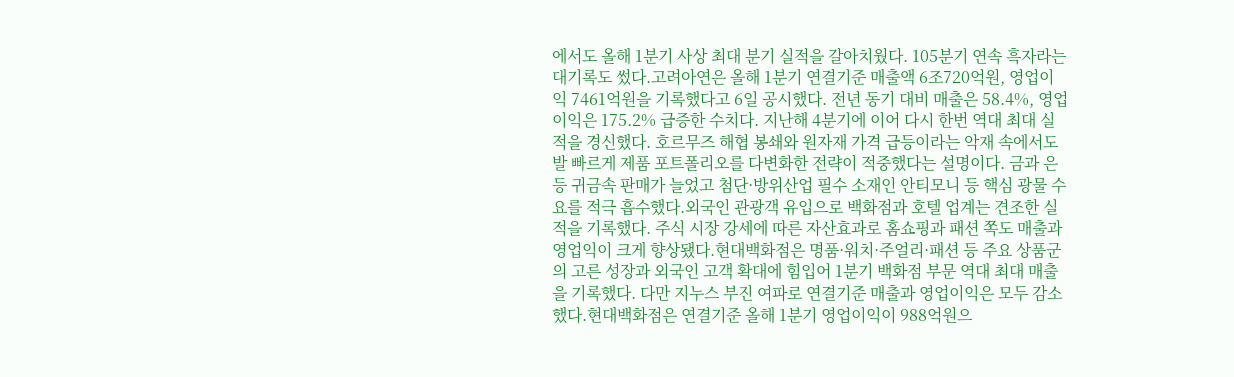에서도 올해 1분기 사상 최대 분기 실적을 갈아치웠다. 105분기 연속 흑자라는 대기록도 썼다.고려아연은 올해 1분기 연결기준 매출액 6조720억원, 영업이익 7461억원을 기록했다고 6일 공시했다. 전년 동기 대비 매출은 58.4%, 영업이익은 175.2% 급증한 수치다. 지난해 4분기에 이어 다시 한번 역대 최대 실적을 경신했다. 호르무즈 해협 봉쇄와 원자재 가격 급등이라는 악재 속에서도 발 빠르게 제품 포트폴리오를 다변화한 전략이 적중했다는 설명이다. 금과 은 등 귀금속 판매가 늘었고 첨단·방위산업 필수 소재인 안티모니 등 핵심 광물 수요를 적극 흡수했다.외국인 관광객 유입으로 백화점과 호텔 업계는 견조한 실적을 기록했다. 주식 시장 강세에 따른 자산효과로 홈쇼핑과 패션 쪽도 매출과 영업익이 크게 향상됐다.현대백화점은 명품·워치·주얼리·패션 등 주요 상품군의 고른 성장과 외국인 고객 확대에 힘입어 1분기 백화점 부문 역대 최대 매출을 기록했다. 다만 지누스 부진 여파로 연결기준 매출과 영업이익은 모두 감소했다.현대백화점은 연결기준 올해 1분기 영업이익이 988억원으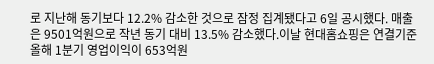로 지난해 동기보다 12.2% 감소한 것으로 잠정 집계됐다고 6일 공시했다. 매출은 9501억원으로 작년 동기 대비 13.5% 감소했다.이날 현대홈쇼핑은 연결기준 올해 1분기 영업이익이 653억원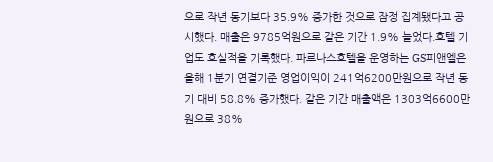으로 작년 동기보다 35.9% 증가한 것으로 잠정 집계됐다고 공시했다. 매출은 9785억원으로 같은 기간 1.9% 늘었다.호텔 기업도 호실적을 기록했다. 파르나스호텔을 운영하는 GS피앤엘은 올해 1분기 연결기준 영업이익이 241억6200만원으로 작년 동기 대비 58.8% 증가했다. 같은 기간 매출액은 1303억6600만원으로 38%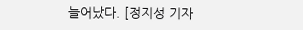늘어났다. [정지성 기자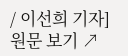/ 이선희 기자]
원문 보기 ↗